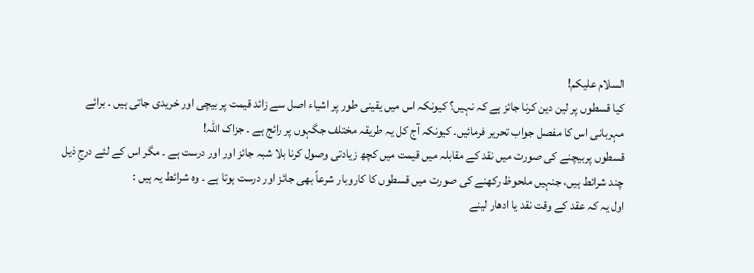السلام علیکم!
کیا قسطوں پر لین دین کرنا جائز ہے کہ نہیں؟ کیونکہ اس میں یقینی طور پر اشیاء اصل سے زائد قیمت پر بیچی اور خریدی جاتی ہیں ۔ برائے مہربانی اس کا مفصل جواب تحریر فرمائیں۔ کیونکہ آج کل یہ طریقہ مختلف جگہوں پر رائج ہے ۔ جزاک اللہ!
قسطوں پربیچنے کی صورت میں نقد کے مقابلہ میں قیمت میں کچھ زیادتی وصول کرنا بلا شبہ جائز اور اور درست ہے ۔ مگر اس کے لئے درجِ ذیل چند شرائط ہیں، جنہیں ملحوظ رکھنے کی صورت میں قسطوں کا کاروبار شرعاً بھی جائز اور درست ہوتا ہے ۔ وہ شرائط یہ ہیں :
اول یہ کہ عقد کے وقت نقد یا ادھار لینے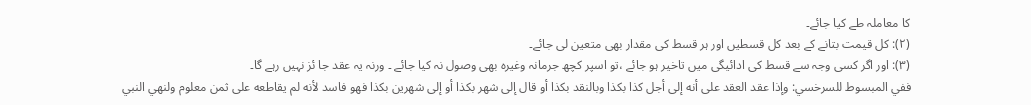کا معاملہ طے کیا جائے۔
(۲): كل قیمت بتانے کے بعد کل قسطیں اور ہر قسط کی مقدار بھی متعین لی جائے۔
(۳): اور اگر کسی وجہ سے قسط کی ادائیگی میں تاخیر ہو جائے ،تو اسپر کچھ جرمانہ وغیرہ بھی وصول نہ کیا جائے ۔ ورنہ یہ عقد جا ئز نہیں رہے گا۔
ففي المبسوط للسرخسي: وإذا عقد العقد على أنه إلى أجل كذا بكذا وبالنقد بكذا أو قال إلى شهر بكذا أو إلى شهرين بكذا فهو فاسد لأنه لم يقاطعه على ثمن معلوم ولنهي النبي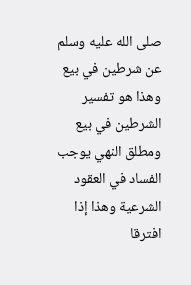صلى الله عليه وسلم عن شرطين في بيع وهذا هو تفسير الشرطين في بيع ومطلق النهي يوجب الفساد في العقود الشرعية وهذا إذا افترقا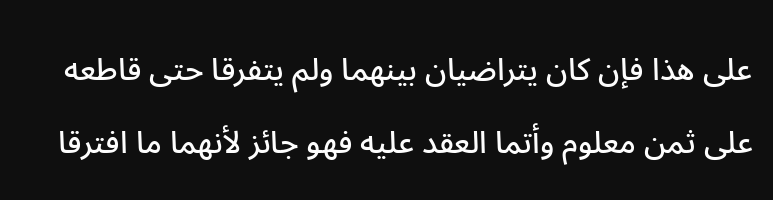على هذا فإن كان يتراضيان بينهما ولم يتفرقا حتى قاطعه على ثمن معلوم وأتما العقد عليه فهو جائز لأنهما ما افترقا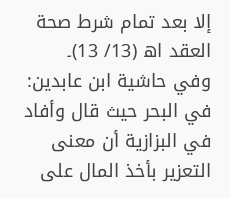إلا بعد تمام شرط صحة العقد اھ (13/ 13)۔
وفي حاشية ابن عابدين: في البحر حيث قال وأفاد في البزازية أن معنى التعزير بأخذ المال على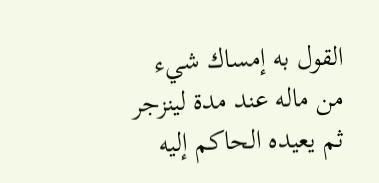القول به إمساك شيء من ماله عند مدة لينزجر ثم يعيده الحاكم إليه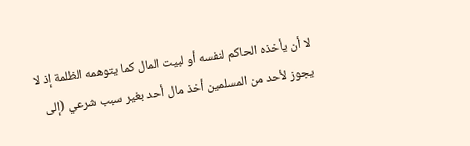لا أن يأخذه الحاكم لنفسه أو لبيت المال كما يتوهمه الظلمة إذ لا يجوز لأحد من المسلمين أخذ مال أحد بغير سبب شرعي (إلی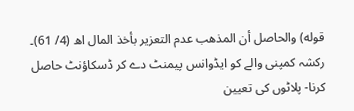قوله) والحاصل أن المذهب عدم التعزير بأخذ المال اھ (4/ 61)۔
رکشہ کمپنی والے کو ایڈوانس پیمنٹ دے کر ڈسکاؤنٹ حاصل کرنا- پلاٹوں کی تعیین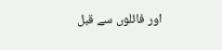اور فائلوں سے قبل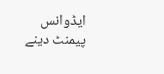ایڈوانس پیمنٹ دینے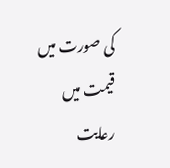کی صورت میں قیمت میں رعایت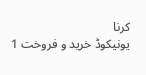کرنا
یونیکوڈ خرید و فروخت 1